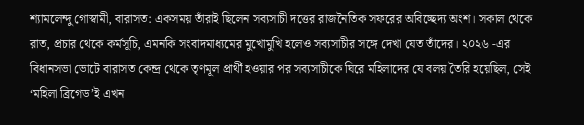শ্যামলেন্দু গোস্বামী, বারাসত: একসময় তাঁরাই ছিলেন সব্যসাচী দত্তের রাজনৈতিক সফরের অবিচ্ছেদ্য অংশ। সকাল থেকে রাত, প্রচার থেকে কর্মসূচি, এমনকি সংবাদমাধ্যমের মুখোমুখি হলেও সব্যসাচীর সঙ্গে দেখা যেত তাঁদের। ২০২৬ -এর বিধানসভা ভোটে বারাসত কেন্দ্র থেকে তৃণমূল প্রার্থী হওয়ার পর সব্যসাচীকে ঘিরে মহিলাদের যে বলয় তৈরি হয়েছিল, সেই ‘মহিলা ব্রিগেড’ই এখন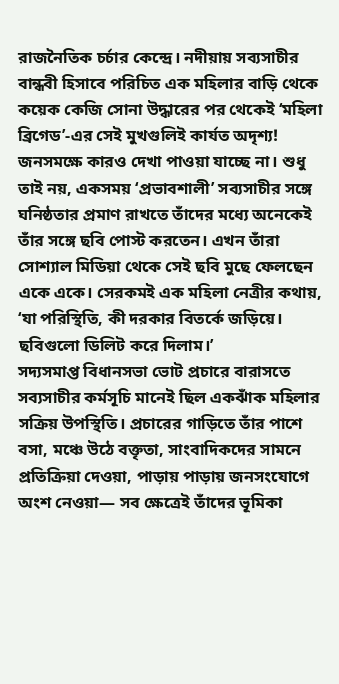রাজনৈতিক চর্চার কেন্দ্রে। নদীয়ায় সব্যসাচীর বান্ধবী হিসাবে পরিচিত এক মহিলার বাড়ি থেকে কয়েক কেজি সোনা উদ্ধারের পর থেকেই ‘মহিলা ব্রিগেড’-এর সেই মুখগুলিই কার্যত অদৃশ্য! জনসমক্ষে কারও দেখা পাওয়া যাচ্ছে না। শুধু তাই নয়, একসময় ‘প্রভাবশালী’ সব্যসাচীর সঙ্গে ঘনিষ্ঠতার প্রমাণ রাখতে তাঁদের মধ্যে অনেকেই তাঁর সঙ্গে ছবি পোস্ট করতেন। এখন তাঁরা সোশ্যাল মিডিয়া থেকে সেই ছবি মুছে ফেলছেন একে একে। সেরকমই এক মহিলা নেত্রীর কথায়, ‘যা পরিস্থিতি, কী দরকার বিতর্কে জড়িয়ে। ছবিগুলো ডিলিট করে দিলাম।’
সদ্যসমাপ্ত বিধানসভা ভোট প্রচারে বারাসতে সব্যসাচীর কর্মসূচি মানেই ছিল একঝাঁক মহিলার সক্রিয় উপস্থিতি। প্রচারের গাড়িতে তাঁর পাশে বসা, মঞ্চে উঠে বক্তৃতা, সাংবাদিকদের সামনে প্রতিক্রিয়া দেওয়া, পাড়ায় পাড়ায় জনসংযোগে অংশ নেওয়া— সব ক্ষেত্রেই তাঁদের ভূমিকা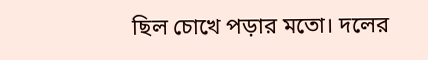ছিল চোখে পড়ার মতো। দলের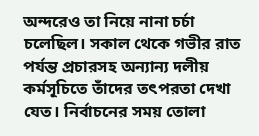অন্দরেও তা নিয়ে নানা চর্চা চলেছিল। সকাল থেকে গভীর রাত পর্যন্ত প্রচারসহ অন্যান্য দলীয় কর্মসূচিতে তাঁদের তৎপরতা দেখা যেত। নির্বাচনের সময় তোলা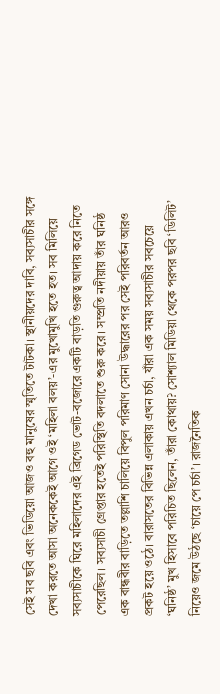সেই সব ছবি এবং ভিডিয়ো আজও বহু মানুষের স্মৃতিতে টাটকা। স্থানীয়দের দাবি, সব্যসাচীর সঙ্গে দেখা করতে আসা অনেককেই আগে ওই ‘মহিলা বলয়’-এর মুখোমুখি হতে হত। সব মিলিয়ে সব্যসাচীকে ঘিরে মহিলাদের এই ব্রিগেড ভোট-বজোরে একটি বাড়তি গুরুত্ব আদায় করে নিতে পেরেছিল। সব্যসাচী গ্রেপ্তার হতেই পরিস্থিতি বদলাতে শুরু করে। সম্প্রতি নদীয়ায় তাঁর ঘনিষ্ঠ এক বান্ধবীর বাড়িতে তল্লাশি চালিয়ে বিপুল পরিমাণ সোনা উদ্ধারের পর সেই পরিবর্তন আরও প্রকট হয়ে ওঠে। বারাসতের বিভিন্ন এলাকায় এখন চর্চা, যাঁরা এক সময় সব্যসাচীর সবচেয়ে ‘ঘনিষ্ঠ’ মুখ হিসাবে পরিচিত ছিলেন, তাঁরা কোথায়? সোশ্যাল মিডিয়া থেকে পরপর ছবি ‘ডিলিট’ নিয়েও জমে উঠছে ‘চায়ে পে চর্চা’। রাজনৈতিক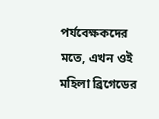পর্যবেক্ষকদের মতে, এখন ওই মহিলা ব্রিগেডের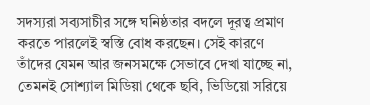সদস্যরা সব্যসাচীর সঙ্গে ঘনিষ্ঠতার বদলে দূরত্ব প্রমাণ করতে পারলেই স্বস্তি বোধ করছেন। সেই কারণে তাঁদের যেমন আর জনসমক্ষে সেভাবে দেখা যাচ্ছে না, তেমনই সোশ্যাল মিডিয়া থেকে ছবি, ভিডিয়ো সরিয়ে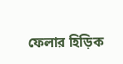ফেলার হিড়িক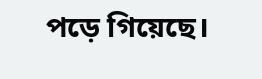পড়ে গিয়েছে।